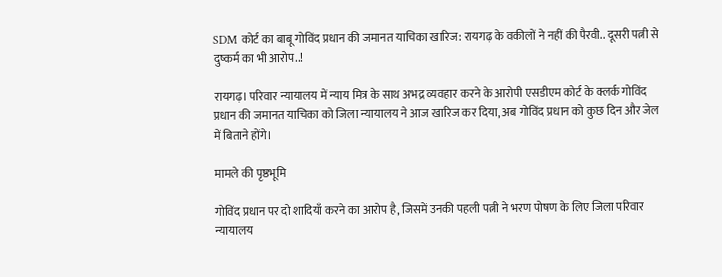SDM कोर्ट का बाबू गोविंद प्रधान की जमानत याचिका खारिज: रायगढ़ के वकीलों ने नहीं की पैरवी.. दूसरी पत्नी से दुष्कर्म का भी आरोप..!

रायगढ़। परिवार न्यायालय में न्याय मित्र के साथ अभद्र व्यवहार करने के आरोपी एसडीएम कोर्ट के क्लर्क गोविंद प्रधान की जमानत याचिका को जिला न्यायालय ने आज खारिज कर दिया, अब गोविंद प्रधान को कुछ दिन और जेल में बिताने होंगे।

मामले की पृष्ठभूमि

गोविंद प्रधान पर दो शादियाँ करने का आरोप है, जिसमें उनकी पहली पत्नी ने भरण पोषण के लिए जिला परिवार न्यायालय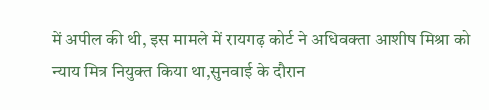में अपील की थी, इस मामले में रायगढ़ कोर्ट ने अधिवक्ता आशीष मिश्रा को न्याय मित्र नियुक्त किया था,सुनवाई के दौरान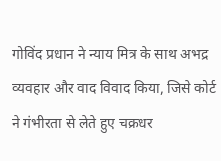गोविंद प्रधान ने न्याय मित्र के साथ अभद्र व्यवहार और वाद विवाद किया, जिसे कोर्ट ने गंभीरता से लेते हुए चक्रधर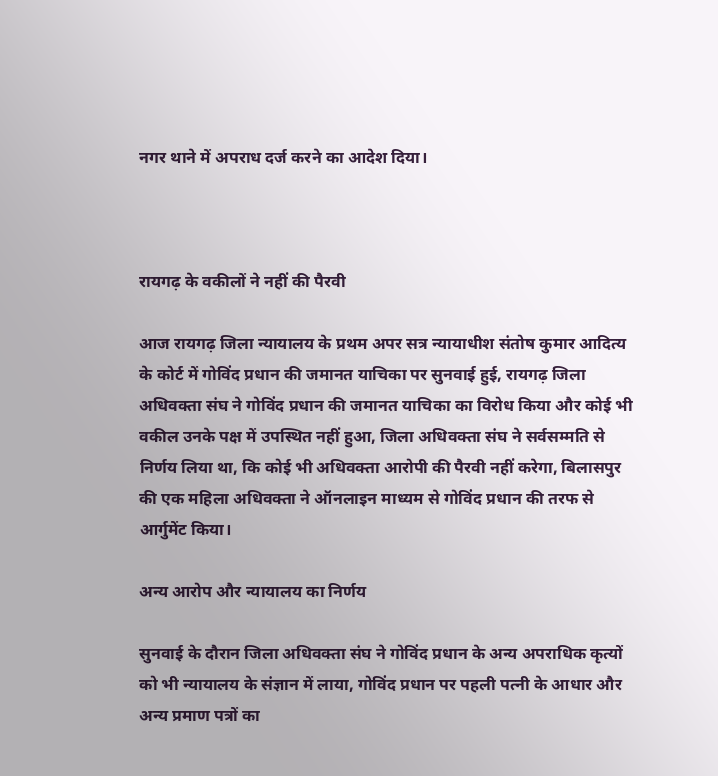नगर थाने में अपराध दर्ज करने का आदेश दिया।



रायगढ़ के वकीलों ने नहीं की पैरवी

आज रायगढ़ जिला न्यायालय के प्रथम अपर सत्र न्यायाधीश संतोष कुमार आदित्य के कोर्ट में गोविंद प्रधान की जमानत याचिका पर सुनवाई हुई, रायगढ़ जिला अधिवक्ता संघ ने गोविंद प्रधान की जमानत याचिका का विरोध किया और कोई भी वकील उनके पक्ष में उपस्थित नहीं हुआ, जिला अधिवक्ता संघ ने सर्वसम्मति से निर्णय लिया था, कि कोई भी अधिवक्ता आरोपी की पैरवी नहीं करेगा, बिलासपुर की एक महिला अधिवक्ता ने ऑनलाइन माध्यम से गोविंद प्रधान की तरफ से आर्गुमेंट किया।

अन्य आरोप और न्यायालय का निर्णय

सुनवाई के दौरान जिला अधिवक्ता संघ ने गोविंद प्रधान के अन्य अपराधिक कृत्यों को भी न्यायालय के संज्ञान में लाया, गोविंद प्रधान पर पहली पत्नी के आधार और अन्य प्रमाण पत्रों का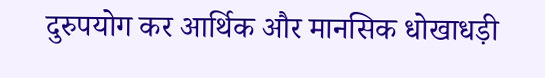दुरुपयोग कर आर्थिक और मानसिक धोखाधड़ी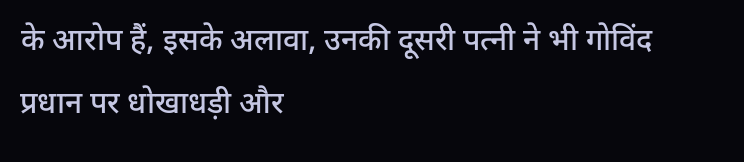के आरोप हैं, इसके अलावा, उनकी दूसरी पत्नी ने भी गोविंद प्रधान पर धोखाधड़ी और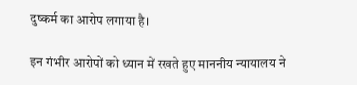दुष्कर्म का आरोप लगाया है।

इन गंभीर आरोपों को ध्यान में रखते हुए माननीय न्यायालय ने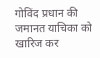गोविंद प्रधान की जमानत याचिका को खारिज कर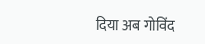दिया अब गोविंद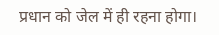प्रधान को जेल में ही रहना होगा।